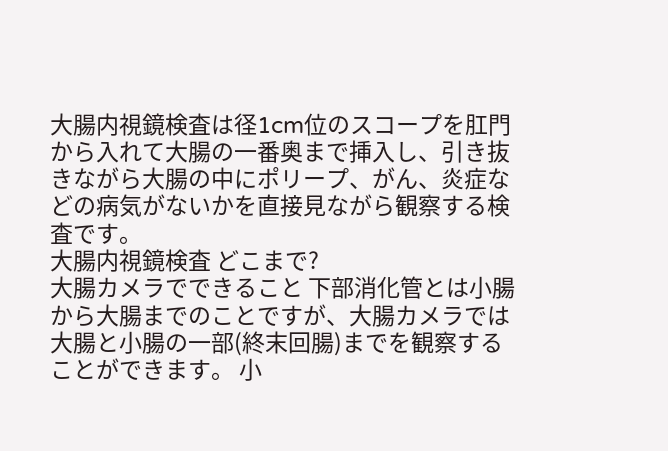大腸内視鏡検査は径1cm位のスコープを肛門から入れて大腸の一番奥まで挿入し、引き抜きながら大腸の中にポリープ、がん、炎症などの病気がないかを直接見ながら観察する検査です。
大腸内視鏡検査 どこまで?
大腸カメラでできること 下部消化管とは小腸から大腸までのことですが、大腸カメラでは大腸と小腸の一部(終末回腸)までを観察することができます。 小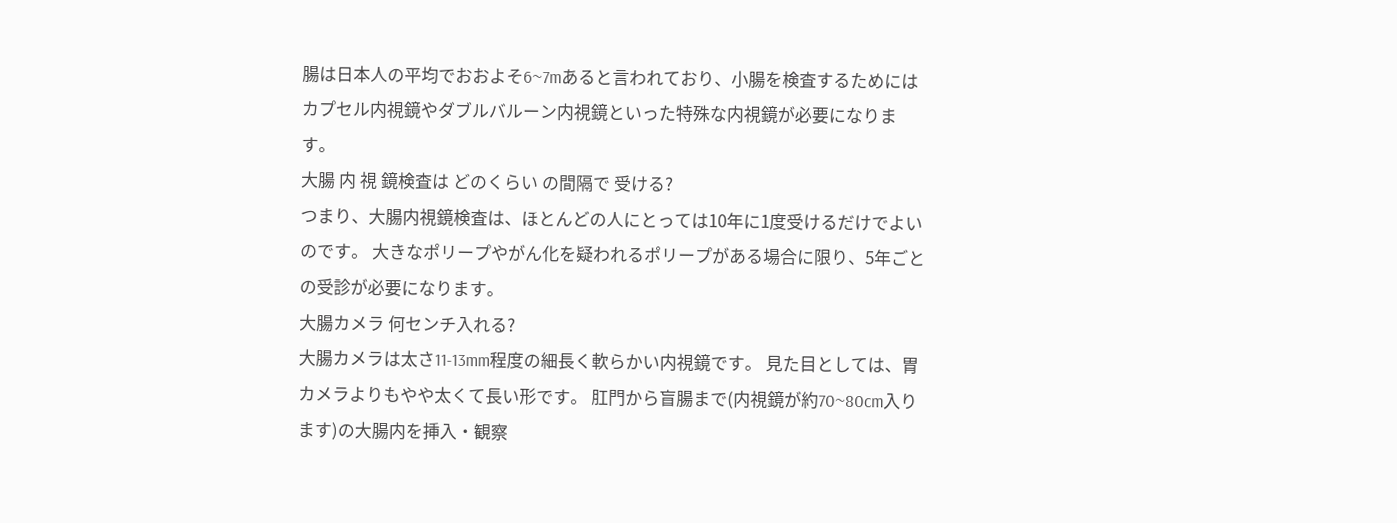腸は日本人の平均でおおよそ6~7mあると言われており、小腸を検査するためにはカプセル内視鏡やダブルバルーン内視鏡といった特殊な内視鏡が必要になります。
大腸 内 視 鏡検査は どのくらい の間隔で 受ける?
つまり、大腸内視鏡検査は、ほとんどの人にとっては10年に1度受けるだけでよいのです。 大きなポリープやがん化を疑われるポリープがある場合に限り、5年ごとの受診が必要になります。
大腸カメラ 何センチ入れる?
大腸カメラは太さ11-13mm程度の細長く軟らかい内視鏡です。 見た目としては、胃カメラよりもやや太くて長い形です。 肛門から盲腸まで(内視鏡が約70~80cm入ります)の大腸内を挿入・観察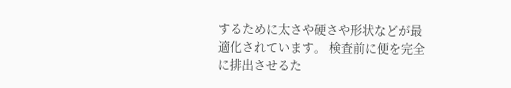するために太さや硬さや形状などが最適化されています。 検査前に便を完全に排出させるた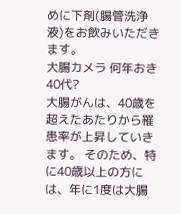めに下剤(腸管洗浄液)をお飲みいただきます。
大腸カメラ 何年おき 40代?
大腸がんは、40歳を超えたあたりから罹患率が上昇していきます。 そのため、特に40歳以上の方には、年に1度は大腸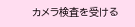カメラ検査を受ける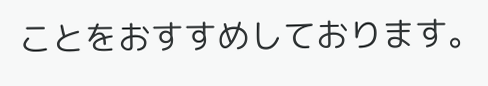ことをおすすめしております。